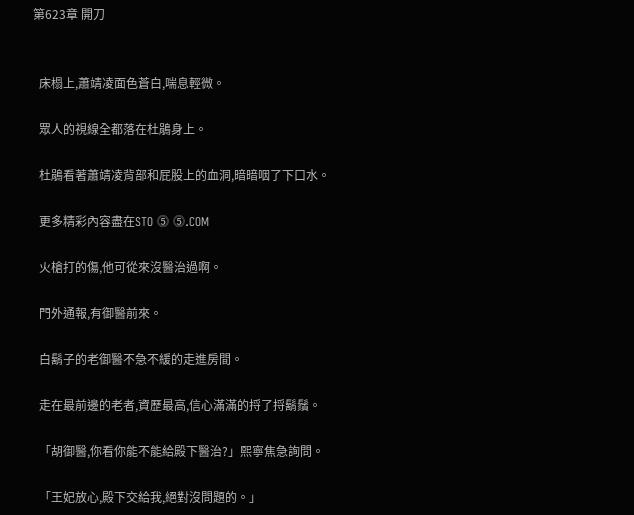第623章 開刀


  床榻上,蕭靖凌面色蒼白,喘息輕微。

  眾人的視線全都落在杜鵑身上。

  杜鵑看著蕭靖凌背部和屁股上的血洞,暗暗咽了下口水。

  更多精彩內容盡在STO ⓹ ⓹.COM

  火槍打的傷,他可從來沒醫治過啊。

  門外通報,有御醫前來。

  白鬍子的老御醫不急不緩的走進房間。

  走在最前邊的老者,資歷最高,信心滿滿的捋了捋鬍鬚。

  「胡御醫,你看你能不能給殿下醫治?」熙寧焦急詢問。

  「王妃放心,殿下交給我,絕對沒問題的。」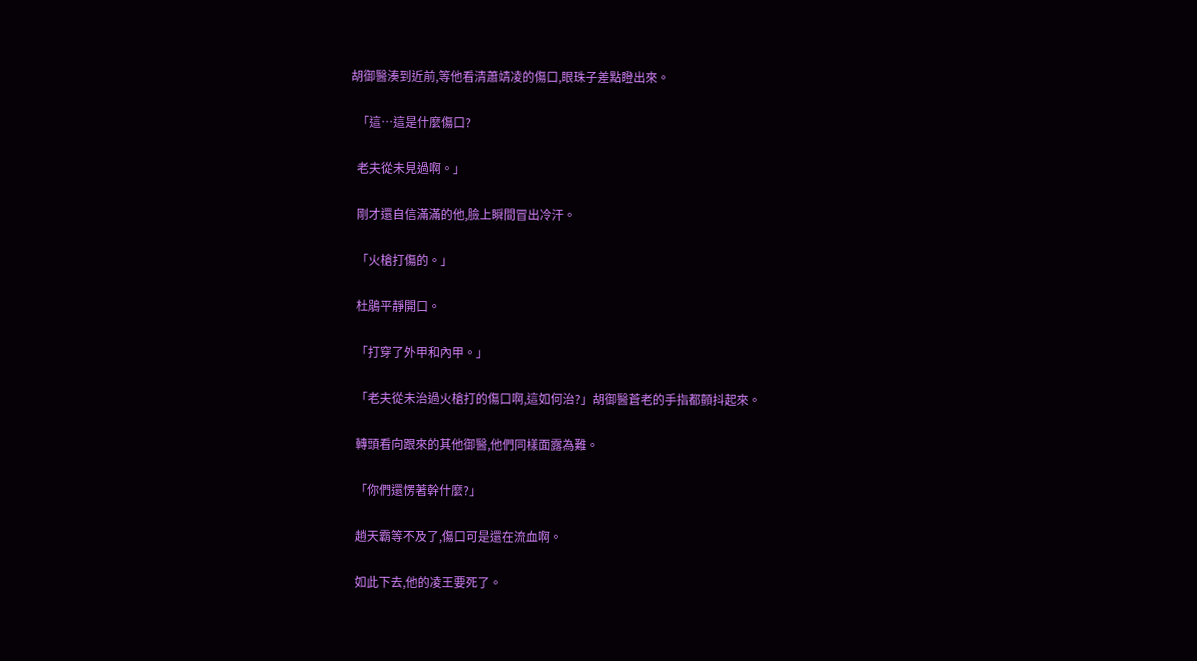胡御醫湊到近前,等他看清蕭靖凌的傷口,眼珠子差點瞪出來。

  「這…這是什麼傷口?

  老夫從未見過啊。」

  剛才還自信滿滿的他,臉上瞬間冒出冷汗。

  「火槍打傷的。」

  杜鵑平靜開口。

  「打穿了外甲和內甲。」

  「老夫從未治過火槍打的傷口啊,這如何治?」胡御醫蒼老的手指都顫抖起來。

  轉頭看向跟來的其他御醫,他們同樣面露為難。

  「你們還愣著幹什麼?」

  趙天霸等不及了,傷口可是還在流血啊。

  如此下去,他的凌王要死了。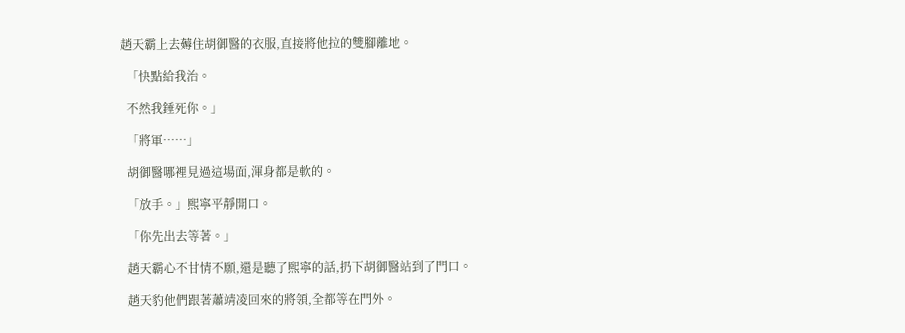趙天霸上去薅住胡御醫的衣服,直接將他拉的雙腳離地。

  「快點給我治。

  不然我錘死你。」

  「將軍……」

  胡御醫哪裡見過這場面,渾身都是軟的。

  「放手。」熙寧平靜開口。

  「你先出去等著。」

  趙天霸心不甘情不願,還是聽了熙寧的話,扔下胡御醫站到了門口。

  趙天豹他們跟著蕭靖凌回來的將領,全都等在門外。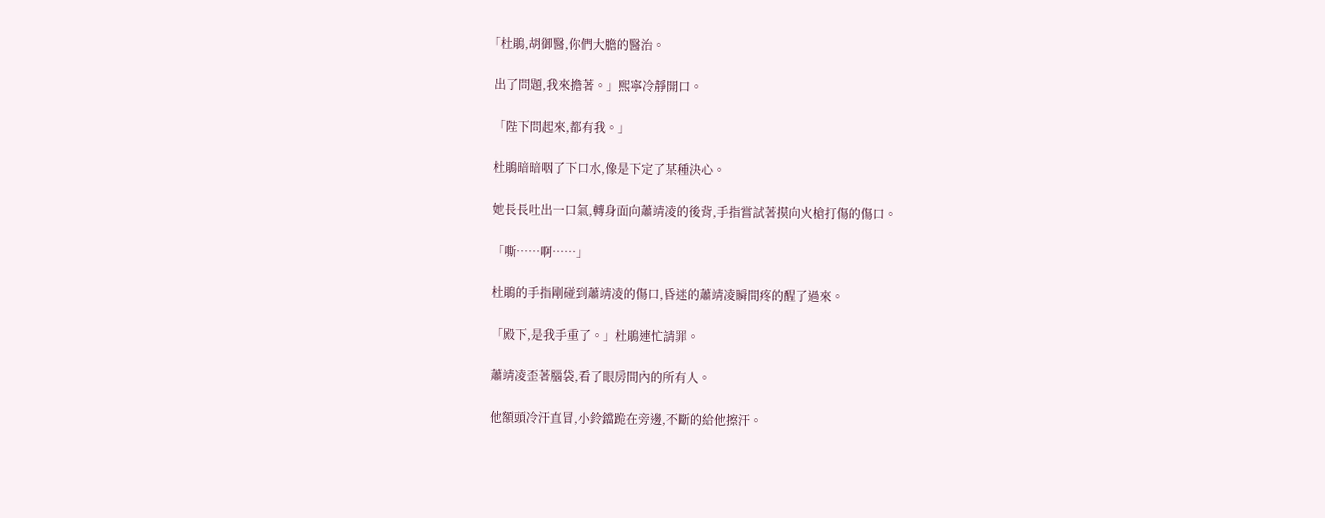「杜鵑,胡御醫,你們大膽的醫治。

  出了問題,我來擔著。」熙寧冷靜開口。

  「陛下問起來,都有我。」

  杜鵑暗暗咽了下口水,像是下定了某種決心。

  她長長吐出一口氣,轉身面向蕭靖凌的後背,手指嘗試著摸向火槍打傷的傷口。

  「嘶……啊……」

  杜鵑的手指剛碰到蕭靖凌的傷口,昏迷的蕭靖凌瞬間疼的醒了過來。

  「殿下,是我手重了。」杜鵑連忙請罪。

  蕭靖凌歪著腦袋,看了眼房間內的所有人。

  他額頭冷汗直冒,小鈴鐺跪在旁邊,不斷的給他擦汗。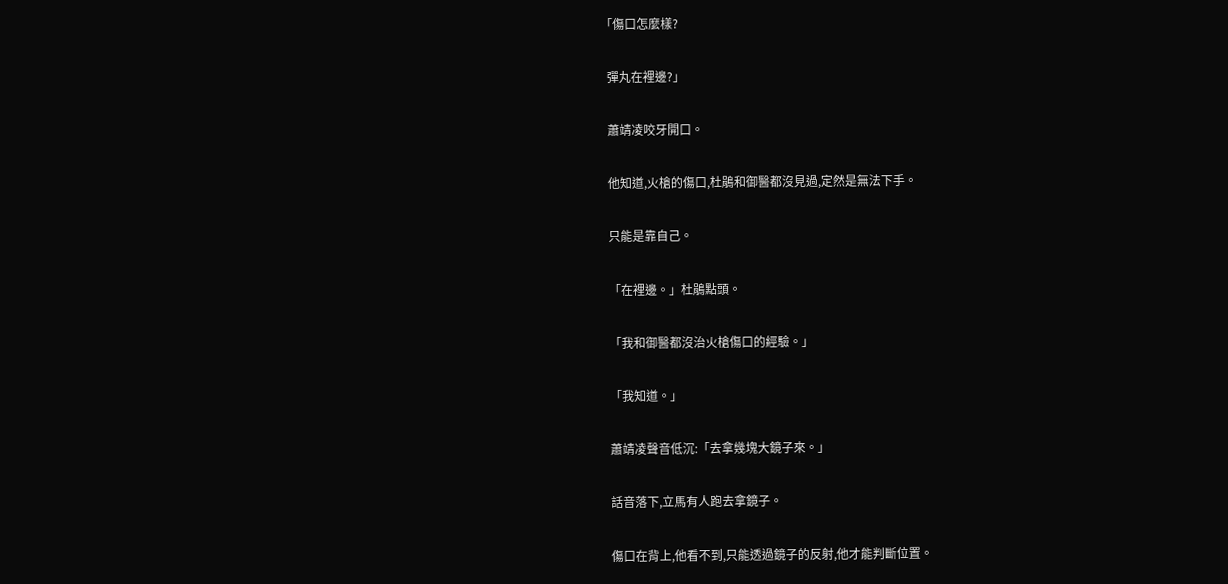「傷口怎麼樣?

  彈丸在裡邊?」

  蕭靖凌咬牙開口。

  他知道,火槍的傷口,杜鵑和御醫都沒見過,定然是無法下手。

  只能是靠自己。

  「在裡邊。」杜鵑點頭。

  「我和御醫都沒治火槍傷口的經驗。」

  「我知道。」

  蕭靖凌聲音低沉:「去拿幾塊大鏡子來。」

  話音落下,立馬有人跑去拿鏡子。

  傷口在背上,他看不到,只能透過鏡子的反射,他才能判斷位置。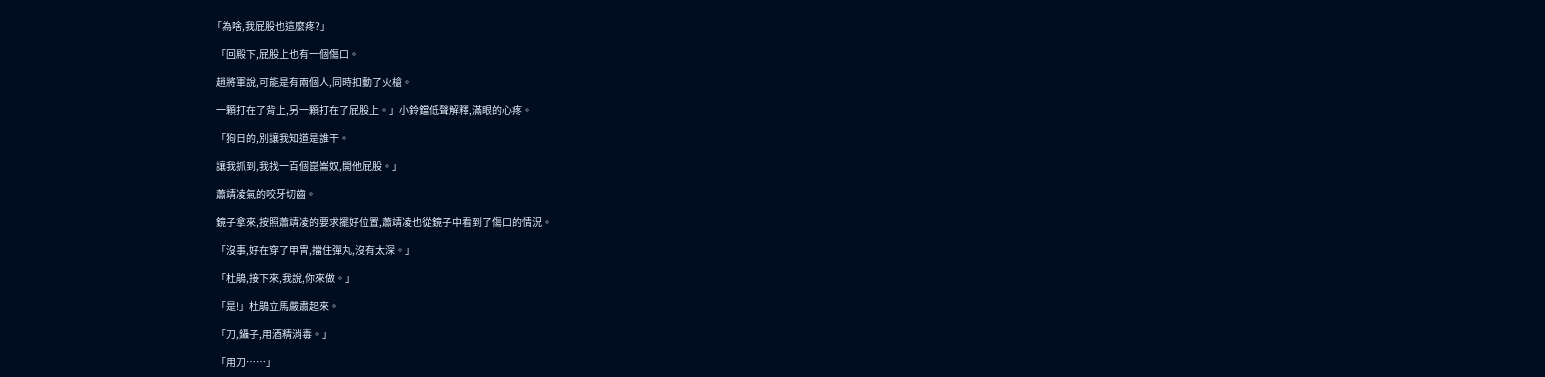「為啥,我屁股也這麼疼?」

  「回殿下,屁股上也有一個傷口。

  趙將軍說,可能是有兩個人,同時扣動了火槍。

  一顆打在了背上,另一顆打在了屁股上。」小鈴鐺低聲解釋,滿眼的心疼。

  「狗日的,別讓我知道是誰干。

  讓我抓到,我找一百個崑崙奴,開他屁股。」

  蕭靖凌氣的咬牙切齒。

  鏡子拿來,按照蕭靖凌的要求擺好位置,蕭靖凌也從鏡子中看到了傷口的情況。

  「沒事,好在穿了甲冑,擋住彈丸,沒有太深。」

  「杜鵑,接下來,我說,你來做。」

  「是!」杜鵑立馬嚴肅起來。

  「刀,鑷子,用酒精消毒。」

  「用刀……」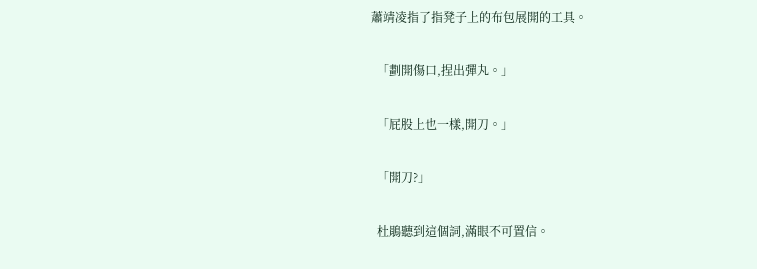蕭靖凌指了指凳子上的布包展開的工具。

  「劃開傷口,捏出彈丸。」

  「屁股上也一樣,開刀。」

  「開刀?」

  杜鵑聽到這個詞,滿眼不可置信。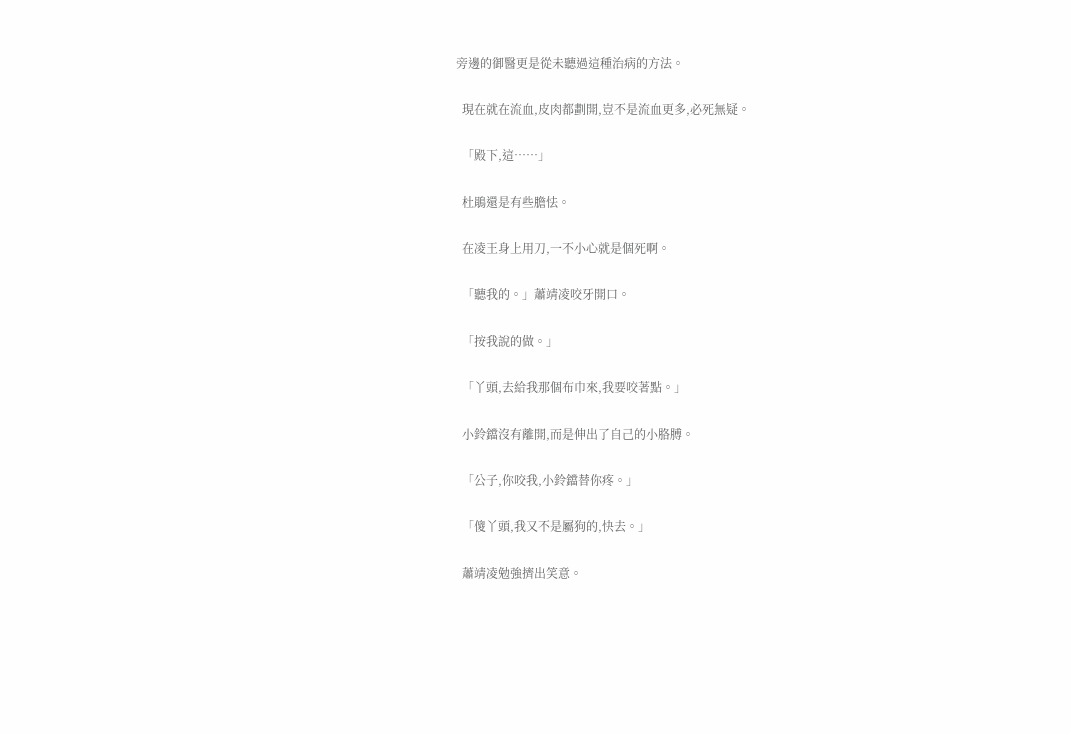旁邊的御醫更是從未聽過這種治病的方法。

  現在就在流血,皮肉都劃開,豈不是流血更多,必死無疑。

  「殿下,這……」

  杜鵑還是有些膽怯。

  在凌王身上用刀,一不小心就是個死啊。

  「聽我的。」蕭靖凌咬牙開口。

  「按我說的做。」

  「丫頭,去給我那個布巾來,我要咬著點。」

  小鈴鐺沒有離開,而是伸出了自己的小胳膊。

  「公子,你咬我,小鈴鐺替你疼。」

  「傻丫頭,我又不是屬狗的,快去。」

  蕭靖凌勉強擠出笑意。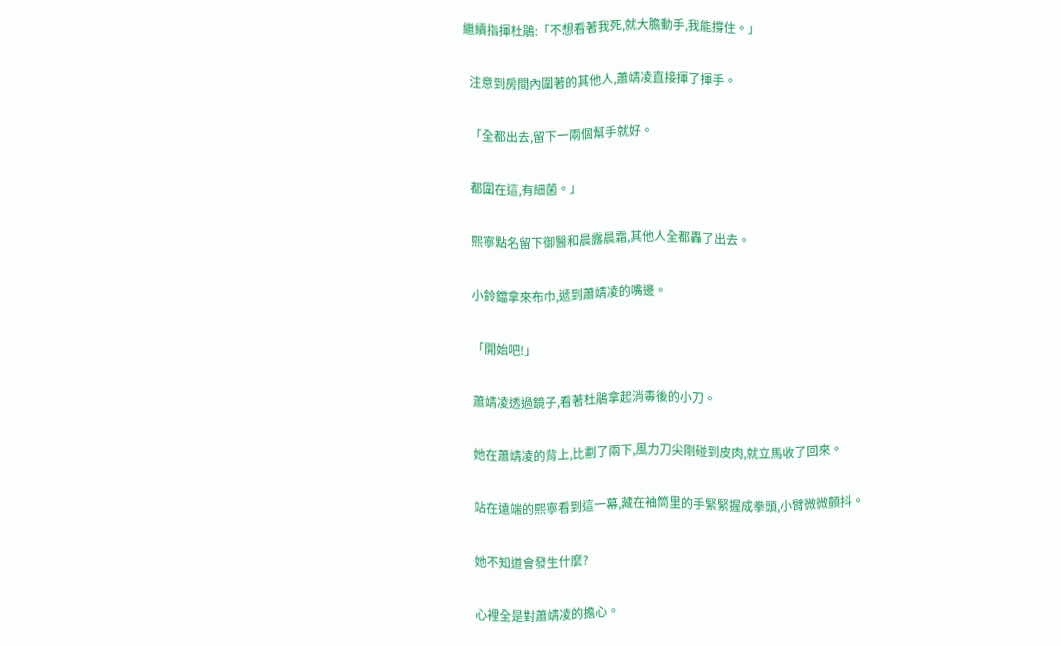繼續指揮杜鵑:「不想看著我死,就大膽動手,我能撐住。」

  注意到房間內圍著的其他人,蕭靖凌直接揮了揮手。

  「全都出去,留下一兩個幫手就好。

  都圍在這,有細菌。」

  熙寧點名留下御醫和晨露晨霜,其他人全都轟了出去。

  小鈴鐺拿來布巾,遞到蕭靖凌的嘴邊。

  「開始吧!」

  蕭靖凌透過鏡子,看著杜鵑拿起消毒後的小刀。

  她在蕭靖凌的背上,比劃了兩下,風力刀尖剛碰到皮肉,就立馬收了回來。

  站在遠端的熙寧看到這一幕,藏在袖筒里的手緊緊握成拳頭,小臂微微顫抖。

  她不知道會發生什麼?

  心裡全是對蕭靖凌的擔心。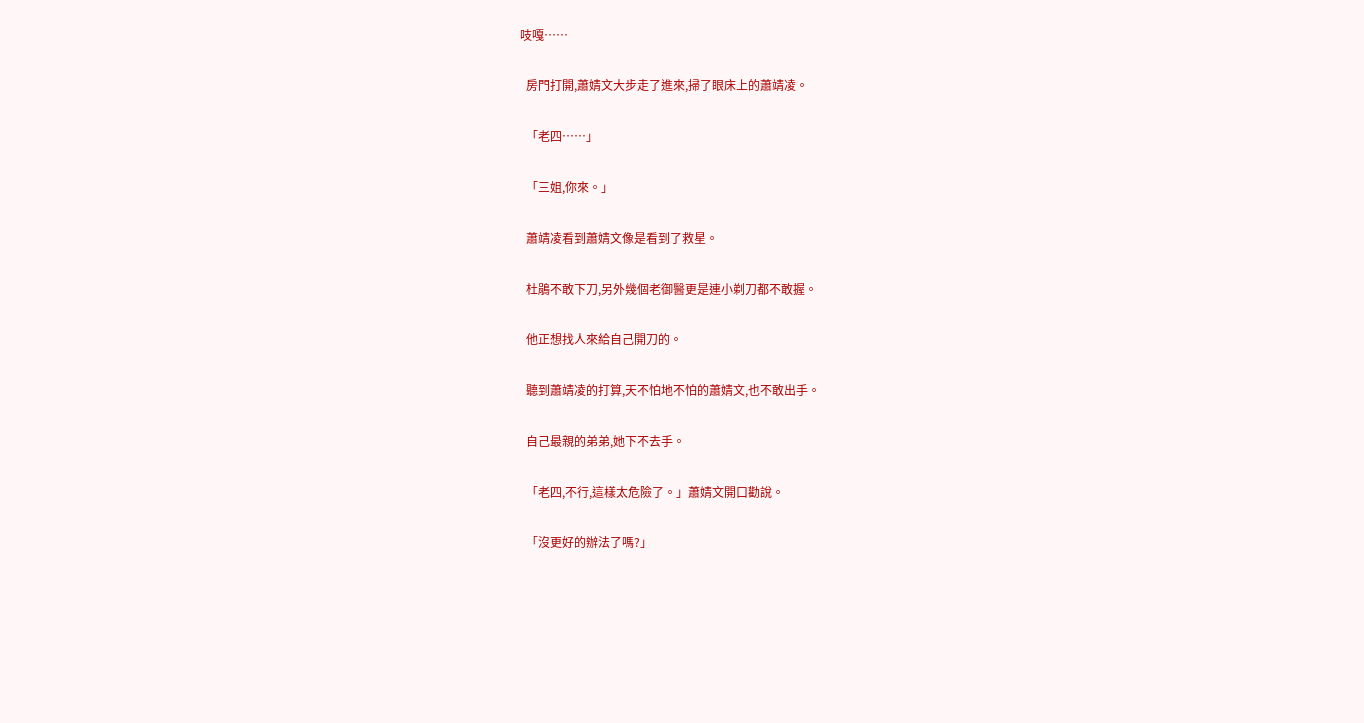吱嘎……

  房門打開,蕭婧文大步走了進來,掃了眼床上的蕭靖凌。

  「老四……」

  「三姐,你來。」

  蕭靖凌看到蕭婧文像是看到了救星。

  杜鵑不敢下刀,另外幾個老御醫更是連小剃刀都不敢握。

  他正想找人來給自己開刀的。

  聽到蕭靖凌的打算,天不怕地不怕的蕭婧文,也不敢出手。

  自己最親的弟弟,她下不去手。

  「老四,不行,這樣太危險了。」蕭婧文開口勸說。

  「沒更好的辦法了嗎?」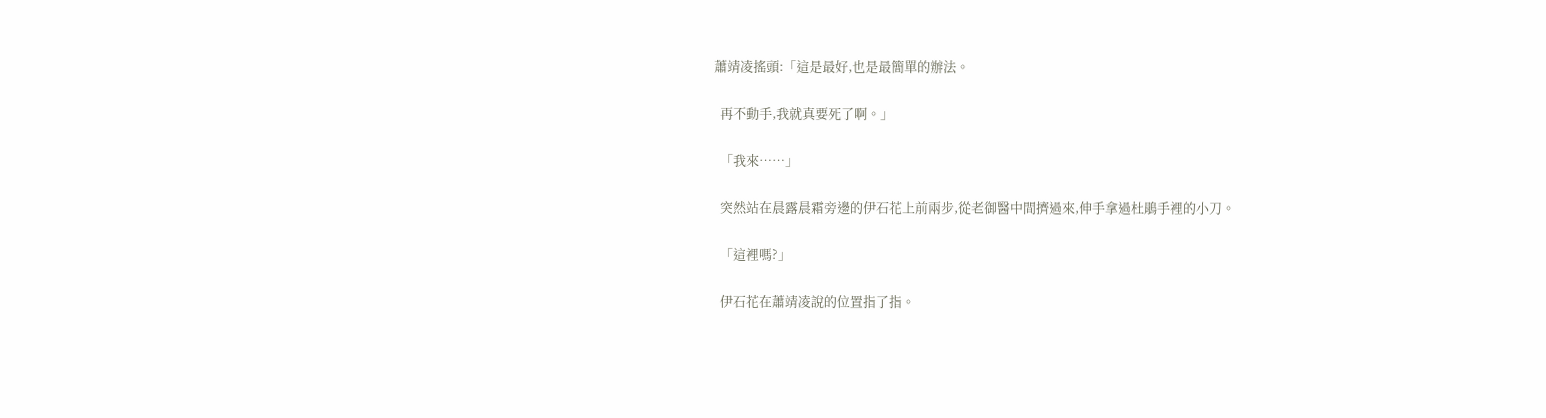蕭靖凌搖頭:「這是最好,也是最簡單的辦法。

  再不動手,我就真要死了啊。」

  「我來……」

  突然站在晨露晨霜旁邊的伊石花上前兩步,從老御醫中間擠過來,伸手拿過杜鵑手裡的小刀。

  「這裡嗎?」

  伊石花在蕭靖凌說的位置指了指。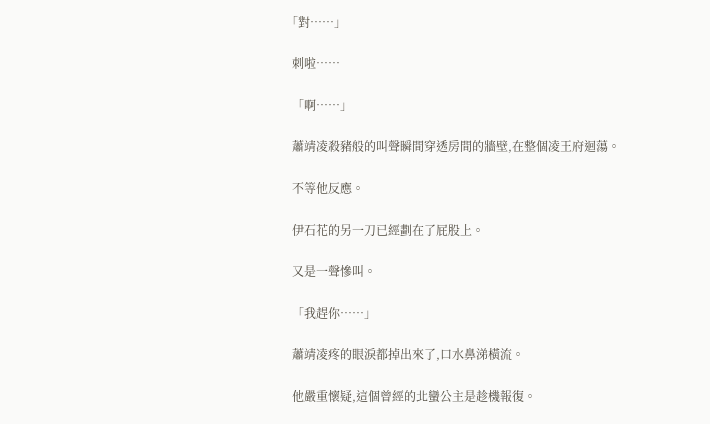「對……」

  刺啦……

  「啊……」

  蕭靖凌殺豬般的叫聲瞬間穿透房間的牆壁,在整個凌王府迴蕩。

  不等他反應。

  伊石花的另一刀已經劃在了屁股上。

  又是一聲慘叫。

  「我趕你……」

  蕭靖凌疼的眼淚都掉出來了,口水鼻涕橫流。

  他嚴重懷疑,這個曾經的北蠻公主是趁機報復。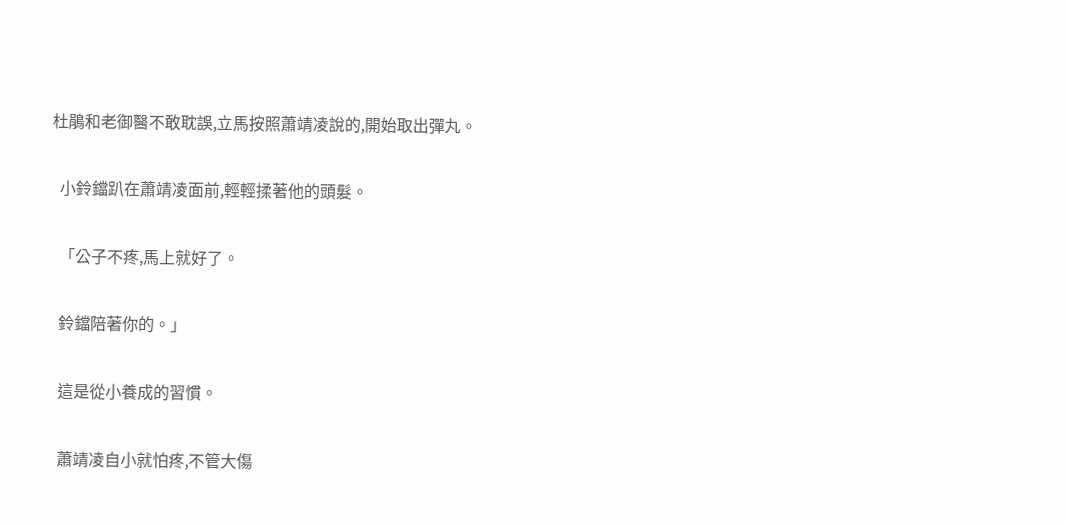杜鵑和老御醫不敢耽誤,立馬按照蕭靖凌說的,開始取出彈丸。

  小鈴鐺趴在蕭靖凌面前,輕輕揉著他的頭髮。

  「公子不疼,馬上就好了。

  鈴鐺陪著你的。」

  這是從小養成的習慣。

  蕭靖凌自小就怕疼,不管大傷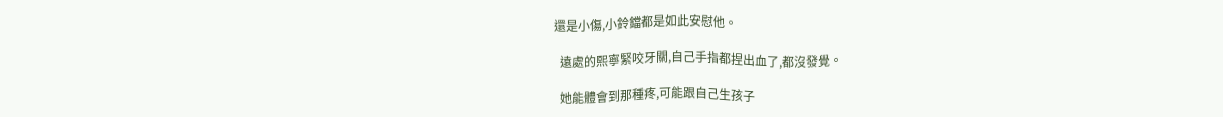還是小傷,小鈴鐺都是如此安慰他。

  遠處的熙寧緊咬牙關,自己手指都捏出血了,都沒發覺。

  她能體會到那種疼,可能跟自己生孩子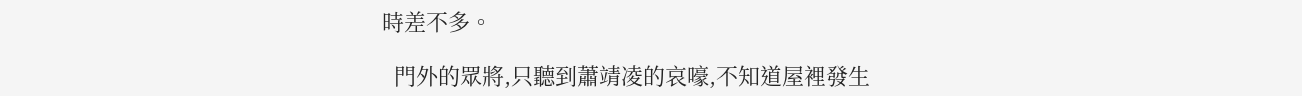時差不多。

  門外的眾將,只聽到蕭靖凌的哀嚎,不知道屋裡發生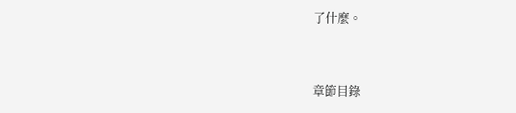了什麼。


章節目錄